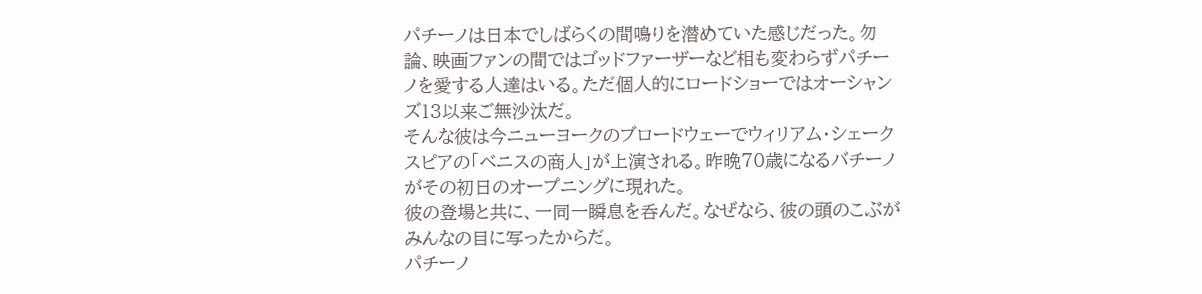パチーノは日本でしばらくの間鳴りを潜めていた感じだった。勿論、映画ファンの間ではゴッドファーザーなど相も変わらずパチーノを愛する人達はいる。ただ個人的にロードショーではオーシャンズ13以来ご無沙汰だ。
そんな彼は今ニューヨークのブロードウェーでウィリアム・シェークスピアの「ベニスの商人」が上演される。昨晩70歳になるバチーノがその初日のオープニングに現れた。
彼の登場と共に、一同一瞬息を呑んだ。なぜなら、彼の頭のこぶがみんなの目に写ったからだ。
パチーノ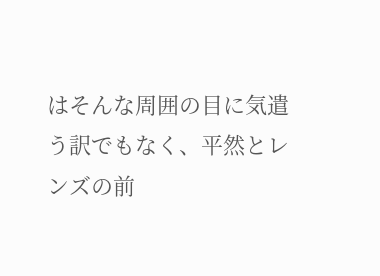はそんな周囲の目に気遣う訳でもなく、平然とレンズの前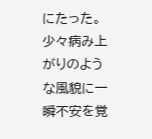にたった。
少々病み上がりのような風貌に一瞬不安を覚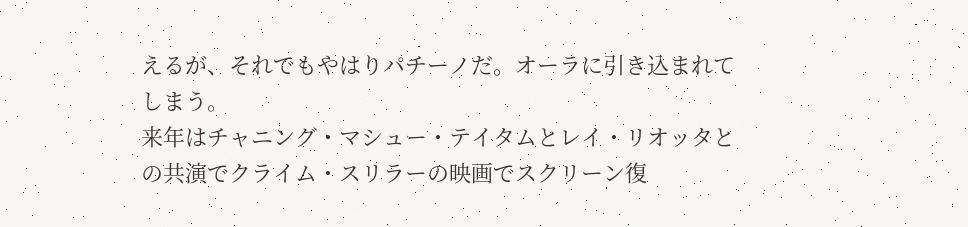えるが、それでもやはりパチーノだ。オーラに引き込まれてしまう。
来年はチャニング・マシュー・テイタムとレイ・リオッタとの共演でクライム・スリラーの映画でスクリーン復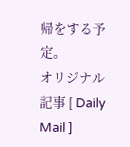帰をする予定。
オリジナル記事 [ Daily Mail ]